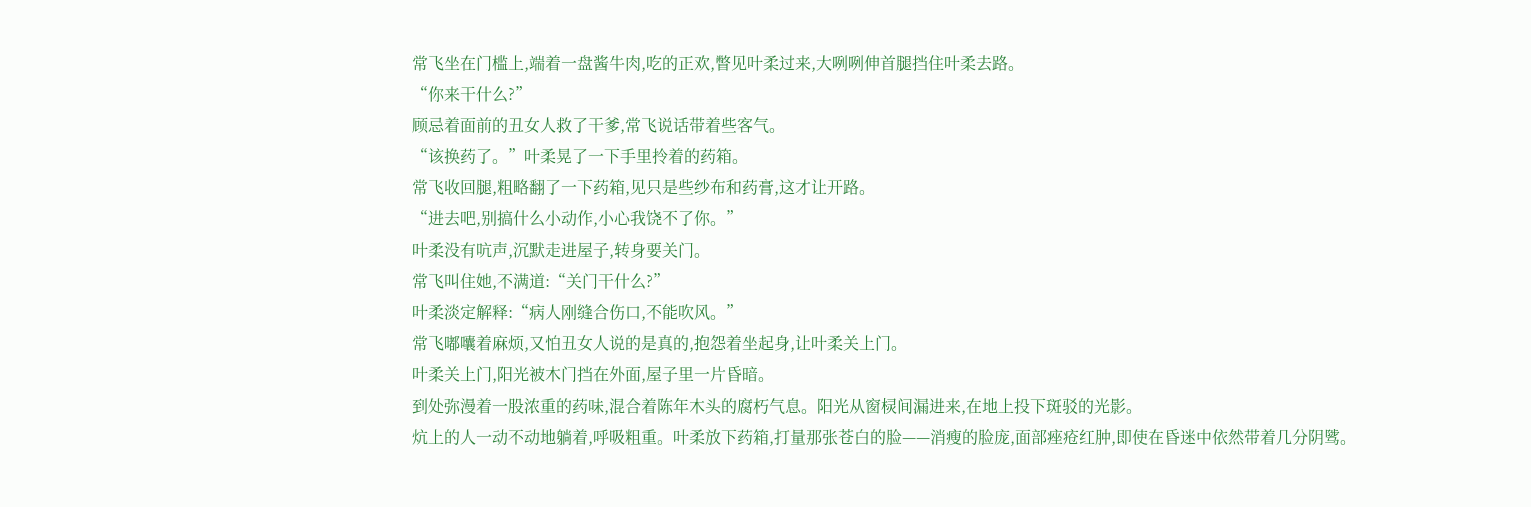常飞坐在门槛上,端着一盘酱牛肉,吃的正欢,瞥见叶柔过来,大咧咧伸首腿挡住叶柔去路。
“你来干什么?”
顾忌着面前的丑女人救了干爹,常飞说话带着些客气。
“该换药了。”叶柔晃了一下手里拎着的药箱。
常飞收回腿,粗略翻了一下药箱,见只是些纱布和药膏,这才让开路。
“进去吧,别搞什么小动作,小心我饶不了你。”
叶柔没有吭声,沉默走进屋子,转身要关门。
常飞叫住她,不满道:“关门干什么?”
叶柔淡定解释:“病人刚缝合伤口,不能吹风。”
常飞嘟囔着麻烦,又怕丑女人说的是真的,抱怨着坐起身,让叶柔关上门。
叶柔关上门,阳光被木门挡在外面,屋子里一片昏暗。
到处弥漫着一股浓重的药味,混合着陈年木头的腐朽气息。阳光从窗棂间漏进来,在地上投下斑驳的光影。
炕上的人一动不动地躺着,呼吸粗重。叶柔放下药箱,打量那张苍白的脸——消瘦的脸庞,面部痤疮红肿,即使在昏迷中依然带着几分阴骘。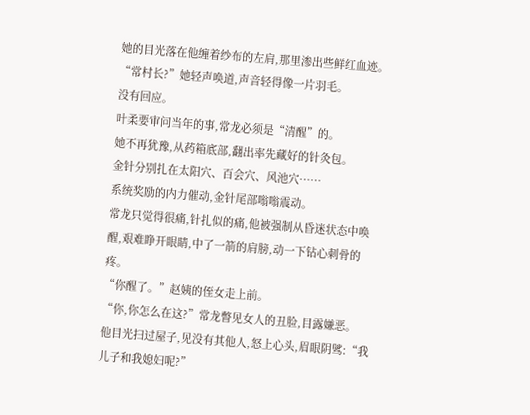她的目光落在他缠着纱布的左肩,那里渗出些鲜红血迹。
“常村长?”她轻声唤道,声音轻得像一片羽毛。
没有回应。
叶柔要审问当年的事,常龙必须是“清醒”的。
她不再犹豫,从药箱底部,翻出率先藏好的针灸包。
金针分别扎在太阳穴、百会穴、风池穴……
系统奖励的内力催动,金针尾部嗡嗡震动。
常龙只觉得很痛,针扎似的痛,他被强制从昏迷状态中唤醒,艰难睁开眼睛,中了一箭的肩膀,动一下钻心刺骨的疼。
“你醒了。”赵姨的侄女走上前。
“你,你怎么在这?”常龙瞥见女人的丑脸,目露嫌恶。
他目光扫过屋子,见没有其他人,怒上心头,眉眼阴骘:“我儿子和我媳妇呢?”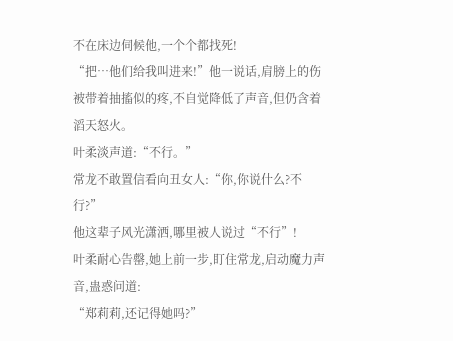不在床边伺候他,一个个都找死!
“把…他们给我叫进来!”他一说话,肩膀上的伤被带着抽搐似的疼,不自觉降低了声音,但仍含着滔天怒火。
叶柔淡声道:“不行。”
常龙不敢置信看向丑女人:“你,你说什么?不行?”
他这辈子风光潇洒,哪里被人说过“不行”!
叶柔耐心告罄,她上前一步,盯住常龙,启动魔力声音,蛊惑问道:
“郑莉莉,还记得她吗?”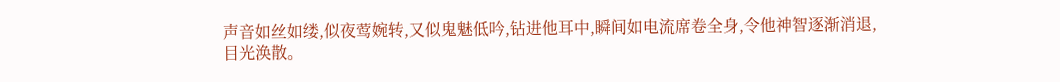声音如丝如缕,似夜莺婉转,又似鬼魅低吟,钻进他耳中,瞬间如电流席卷全身,令他神智逐渐消退,目光涣散。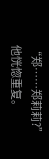“郑……郑莉莉?”他恍惚重复。